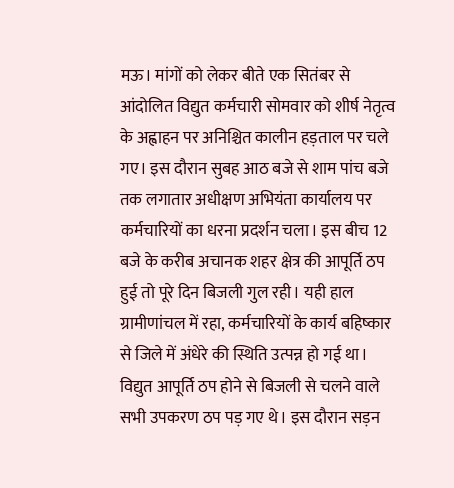मऊ। मांगों को लेकर बीते एक सितंबर से आंदोलित विद्युत कर्मचारी सोमवार को शीर्ष नेतृत्व के अह्वाहन पर अनिश्चित कालीन हड़ताल पर चले गए। इस दौरान सुबह आठ बजे से शाम पांच बजे तक लगातार अधीक्षण अभियंता कार्यालय पर कर्मचारियों का धरना प्रदर्शन चला। इस बीच 12 बजे के करीब अचानक शहर क्षेत्र की आपूर्ति ठप हुई तो पूरे दिन बिजली गुल रही। यही हाल ग्रामीणांचल में रहा, कर्मचारियों के कार्य बहिष्कार से जिले में अंधेरे की स्थिति उत्पन्न हो गई था।
विद्युत आपूर्ति ठप होने से बिजली से चलने वाले सभी उपकरण ठप पड़ गए थे। इस दौरान सड़न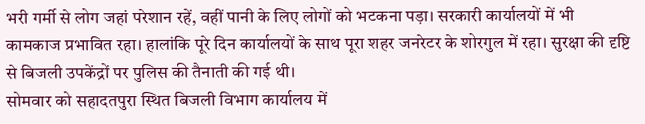भरी गर्मी से लोग जहां परेशान रहें, वहीं पानी के लिए लोगों को भटकना पड़ा। सरकारी कार्यालयों में भी कामकाज प्रभावित रहा। हालांकि पूरे दिन कार्यालयों के साथ पूरा शहर जनरेटर के शोरगुल में रहा। सुरक्षा की दृष्टि से बिजली उपकेंद्रों पर पुलिस की तैनाती की गई थी।
सोमवार को सहादतपुरा स्थित बिजली विभाग कार्यालय में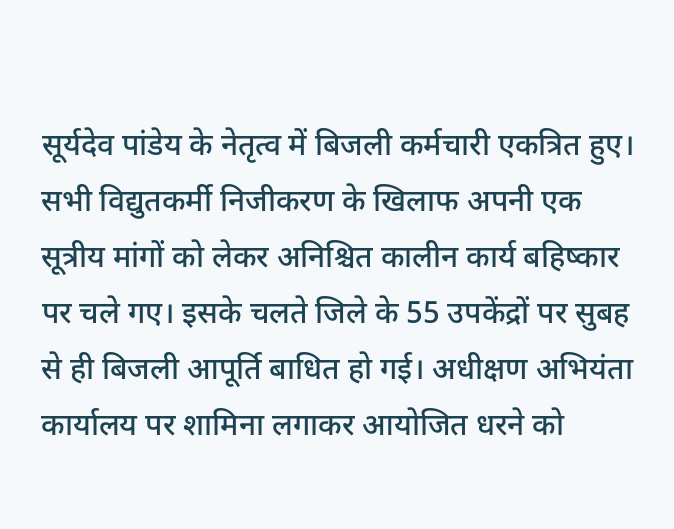सूर्यदेव पांडेय के नेतृत्व में बिजली कर्मचारी एकत्रित हुए। सभी विद्युतकर्मी निजीकरण के खिलाफ अपनी एक सूत्रीय मांगों को लेकर अनिश्चित कालीन कार्य बहिष्कार पर चले गए। इसके चलते जिले के 55 उपकेंद्रों पर सुबह से ही बिजली आपूर्ति बाधित हो गई। अधीक्षण अभियंता कार्यालय पर शामिना लगाकर आयोजित धरने को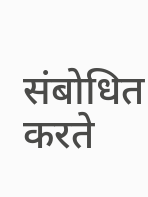संबोधित करते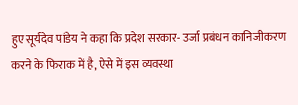हुए सूर्यदेव पांडेय ने कहा कि प्रदेश सरकार- उर्जा प्रबंधन कानिजीकरण करने के फिराक में है, ऐसे में इस व्यवस्था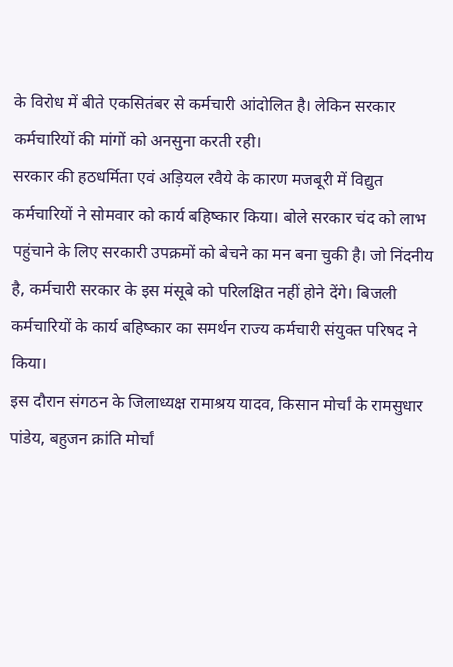के विरोध में बीते एकसितंबर से कर्मचारी आंदोलित है। लेकिन सरकार कर्मचारियों की मांगों को अनसुना करती रही।
सरकार की हठधर्मिता एवं अड़ियल रवैये के कारण मजबूरी में विद्युत कर्मचारियों ने सोमवार को कार्य बहिष्कार किया। बोले सरकार चंद को लाभ पहुंचाने के लिए सरकारी उपक्रमों को बेचने का मन बना चुकी है। जो निंदनीय है, कर्मचारी सरकार के इस मंसूबे को परिलक्षित नहीं होने देंगे। बिजली कर्मचारियों के कार्य बहिष्कार का समर्थन राज्य कर्मचारी संयुक्त परिषद ने किया।
इस दौरान संगठन के जिलाध्यक्ष रामाश्रय यादव, किसान मोर्चां के रामसुधार पांडेय, बहुजन क्रांति मोर्चां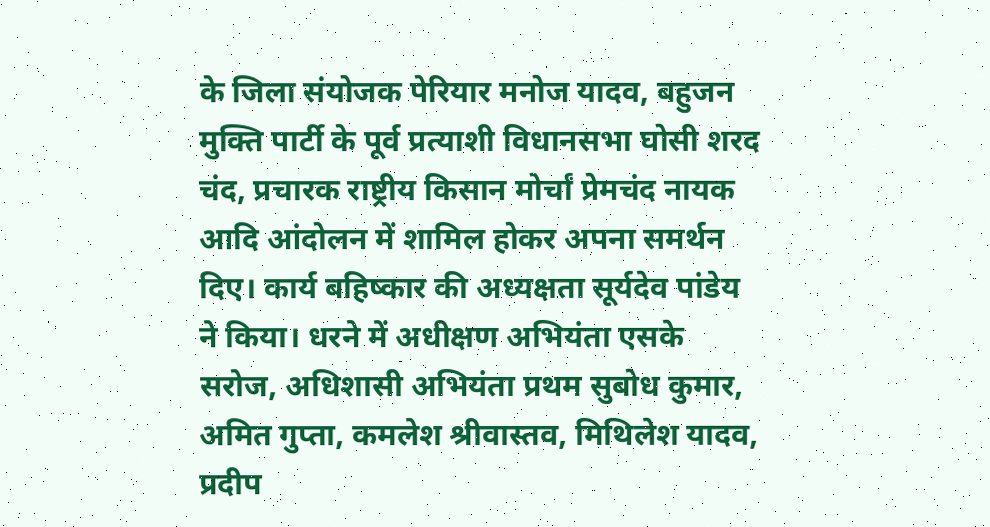के जिला संयोजक पेरियार मनोज यादव, बहुजन मुक्ति पार्टी के पूर्व प्रत्याशी विधानसभा घोसी शरद चंद, प्रचारक राष्ट्रीय किसान मोर्चां प्रेमचंद नायक आदि आंदोलन में शामिल होकर अपना समर्थन दिए। कार्य बहिष्कार की अध्यक्षता सूर्यदेव पांडेय ने किया। धरने में अधीक्षण अभियंता एसके सरोज, अधिशासी अभियंता प्रथम सुबोध कुमार, अमित गुप्ता, कमलेश श्रीवास्तव, मिथिलेश यादव, प्रदीप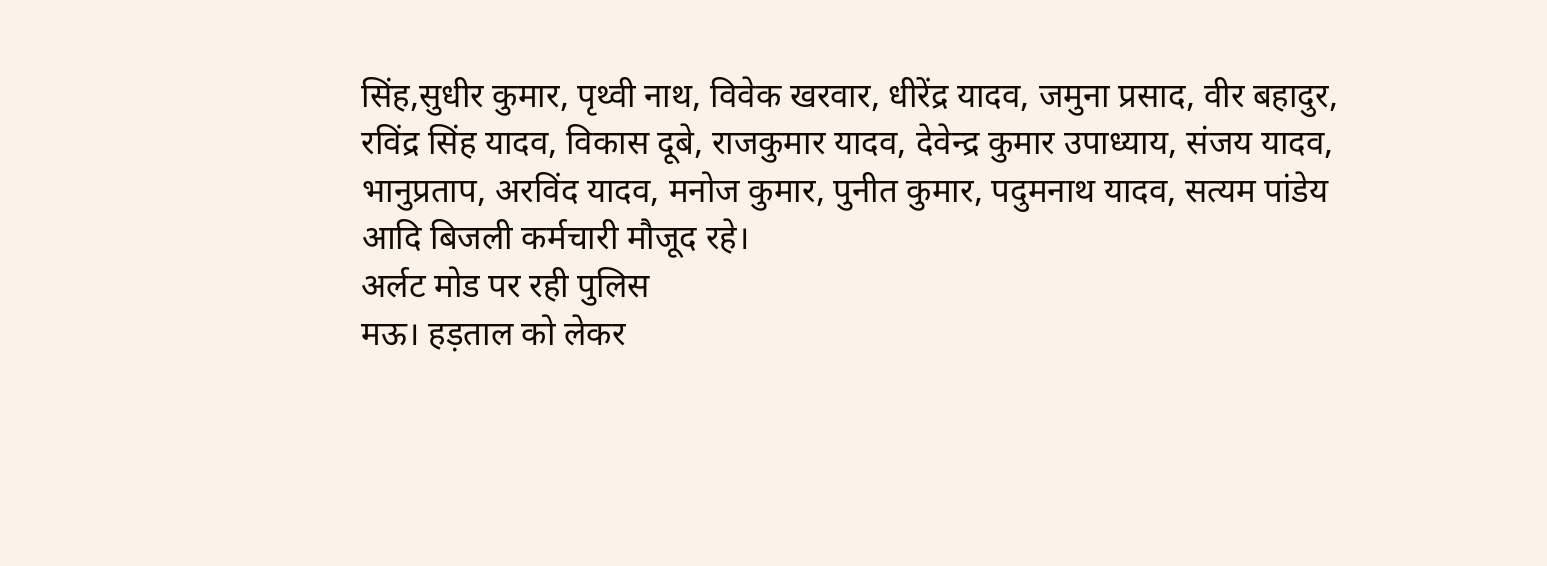सिंह,सुधीर कुमार, पृथ्वी नाथ, विवेक खरवार, धीरेंद्र यादव, जमुना प्रसाद, वीर बहादुर, रविंद्र सिंह यादव, विकास दूबे, राजकुमार यादव, देवेन्द्र कुमार उपाध्याय, संजय यादव, भानुप्रताप, अरविंद यादव, मनोज कुमार, पुनीत कुमार, पदुमनाथ यादव, सत्यम पांडेय आदि बिजली कर्मचारी मौजूद रहे।
अर्लट मोड पर रही पुलिस
मऊ। हड़ताल को लेकर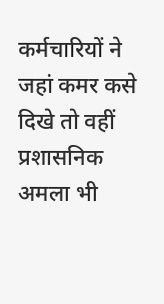कर्मचारियों ने जहां कमर कसे दिखे तो वहीं प्रशासनिक अमला भी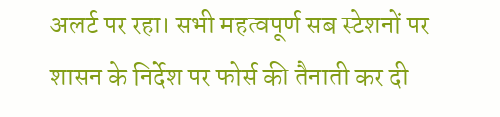अलर्ट पर रहा। सभी महत्वपूर्ण सब स्टेशनों पर शासन के निर्देश पर फोर्स की तैनाती कर दी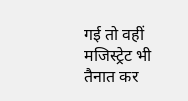गई तो वहीं मजिस्ट्रेट भी तैनात कर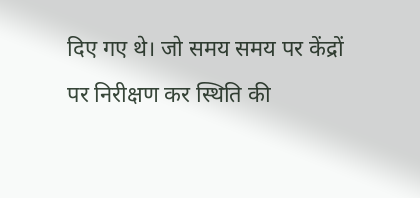दिए गए थे। जो समय समय पर केंद्रों पर निरीक्षण कर स्थिति की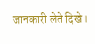जानकारी लेते दिखे।